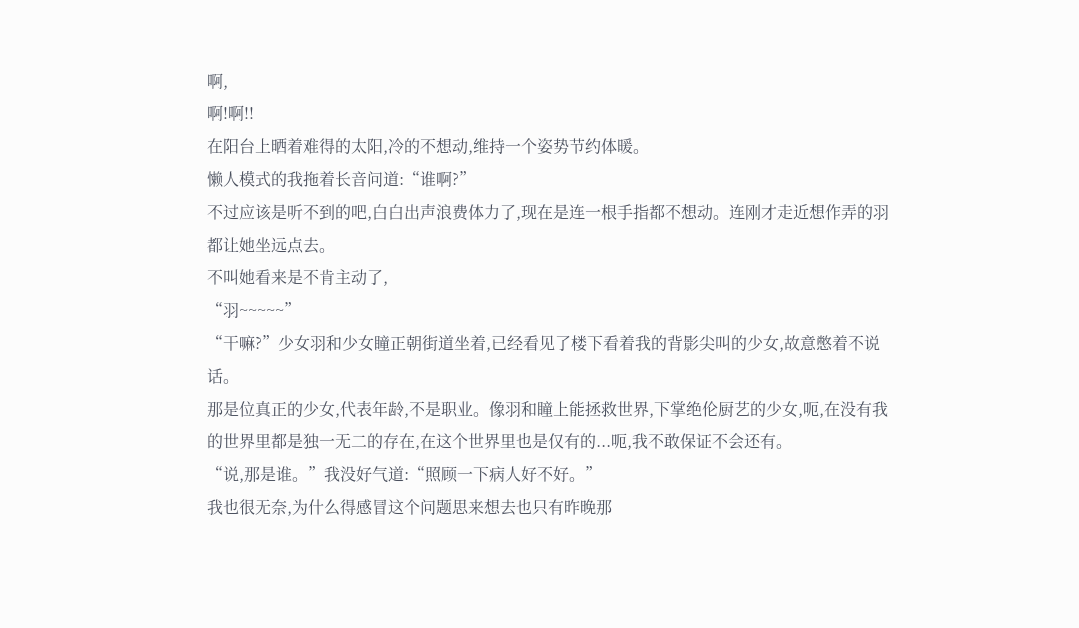啊,
啊!啊!!
在阳台上晒着难得的太阳,冷的不想动,维持一个姿势节约体暖。
懒人模式的我拖着长音问道:“谁啊?”
不过应该是听不到的吧,白白出声浪费体力了,现在是连一根手指都不想动。连刚才走近想作弄的羽都让她坐远点去。
不叫她看来是不肯主动了,
“羽~~~~~”
“干嘛?”少女羽和少女瞳正朝街道坐着,已经看见了楼下看着我的背影尖叫的少女,故意憋着不说话。
那是位真正的少女,代表年龄,不是职业。像羽和瞳上能拯救世界,下掌绝伦厨艺的少女,呃,在没有我的世界里都是独一无二的存在,在这个世界里也是仅有的...呃,我不敢保证不会还有。
“说,那是谁。”我没好气道:“照顾一下病人好不好。”
我也很无奈,为什么得感冒这个问题思来想去也只有昨晚那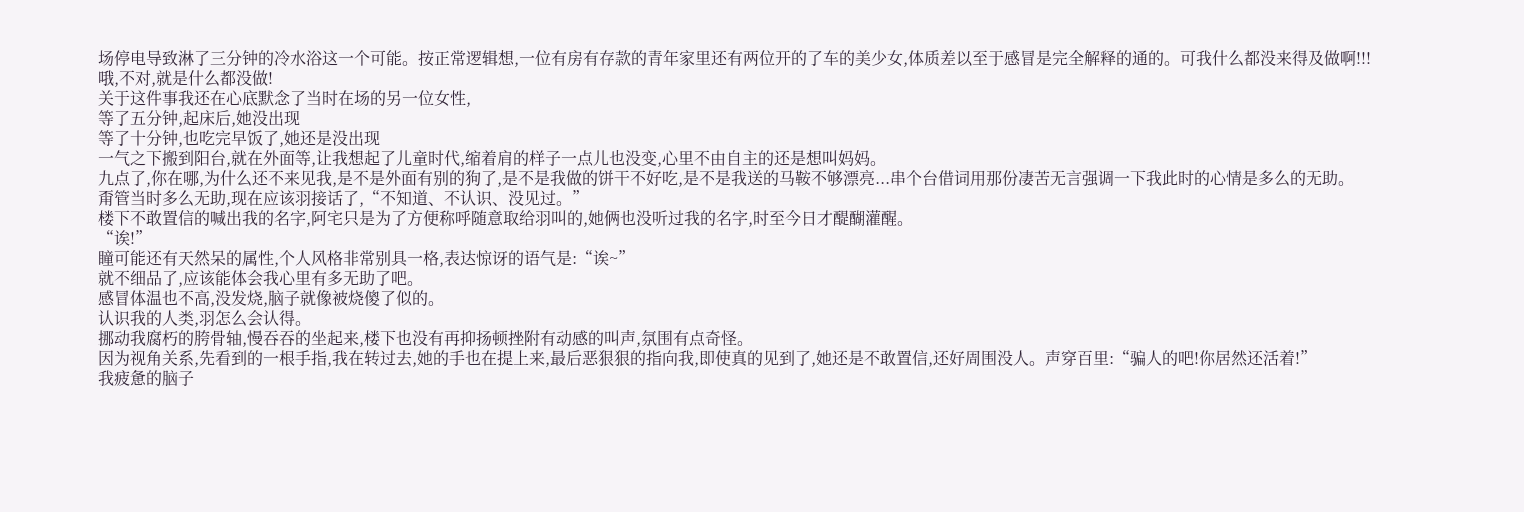场停电导致淋了三分钟的冷水浴这一个可能。按正常逻辑想,一位有房有存款的青年家里还有两位开的了车的美少女,体质差以至于感冒是完全解释的通的。可我什么都没来得及做啊!!!
哦,不对,就是什么都没做!
关于这件事我还在心底默念了当时在场的另一位女性,
等了五分钟,起床后,她没出现
等了十分钟,也吃完早饭了,她还是没出现
一气之下搬到阳台,就在外面等,让我想起了儿童时代,缩着肩的样子一点儿也没变,心里不由自主的还是想叫妈妈。
九点了,你在哪,为什么还不来见我,是不是外面有别的狗了,是不是我做的饼干不好吃,是不是我送的马鞍不够漂亮...串个台借词用那份凄苦无言强调一下我此时的心情是多么的无助。
甭管当时多么无助,现在应该羽接话了,“不知道、不认识、没见过。”
楼下不敢置信的喊出我的名字,阿宅只是为了方便称呼随意取给羽叫的,她俩也没听过我的名字,时至今日才醍醐灌醒。
“诶!”
瞳可能还有天然呆的属性,个人风格非常别具一格,表达惊讶的语气是:“诶~”
就不细品了,应该能体会我心里有多无助了吧。
感冒体温也不高,没发烧,脑子就像被烧傻了似的。
认识我的人类,羽怎么会认得。
挪动我腐朽的胯骨轴,慢吞吞的坐起来,楼下也没有再抑扬顿挫附有动感的叫声,氛围有点奇怪。
因为视角关系,先看到的一根手指,我在转过去,她的手也在提上来,最后恶狠狠的指向我,即使真的见到了,她还是不敢置信,还好周围没人。声穿百里:“骗人的吧!你居然还活着!”
我疲惫的脑子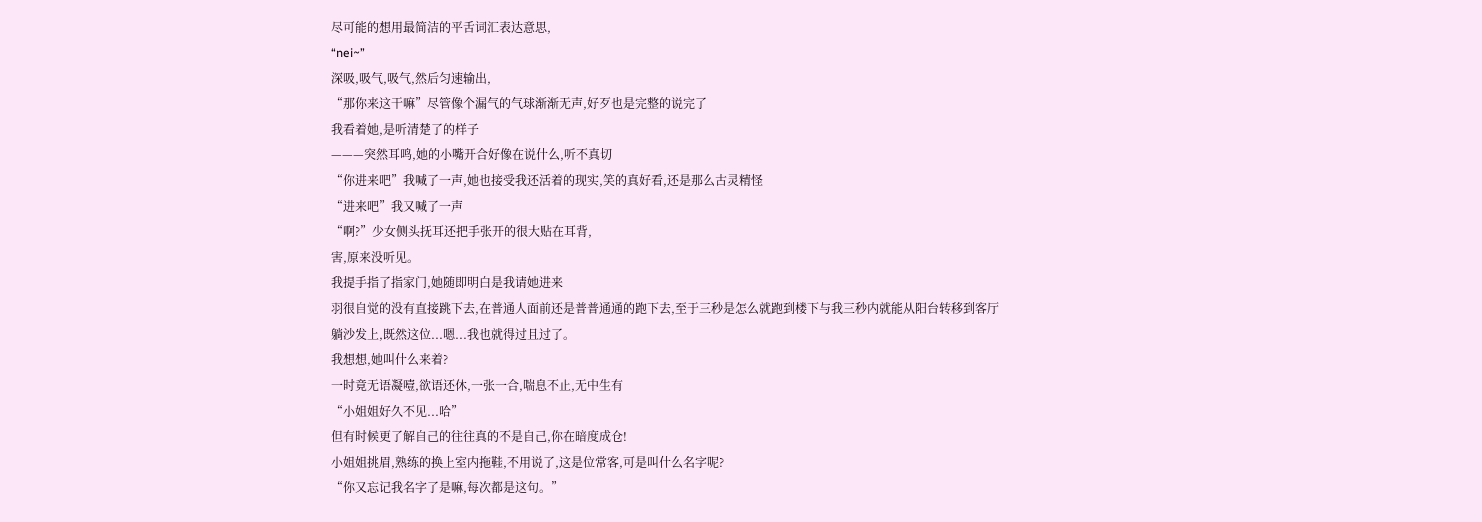尽可能的想用最简洁的平舌词汇表达意思,
“nei~”
深吸,吸气,吸气,然后匀速输出,
“那你来这干嘛”尽管像个漏气的气球渐渐无声,好歹也是完整的说完了
我看着她,是听清楚了的样子
———突然耳鸣,她的小嘴开合好像在说什么,听不真切
“你进来吧”我喊了一声,她也接受我还活着的现实,笑的真好看,还是那么古灵精怪
“进来吧”我又喊了一声
“啊?”少女侧头抚耳还把手张开的很大贴在耳背,
害,原来没听见。
我提手指了指家门,她随即明白是我请她进来
羽很自觉的没有直接跳下去,在普通人面前还是普普通通的跑下去,至于三秒是怎么就跑到楼下与我三秒内就能从阳台转移到客厅躺沙发上,既然这位...嗯...我也就得过且过了。
我想想,她叫什么来着?
一时竟无语凝噎,欲语还休,一张一合,喘息不止,无中生有
“小姐姐好久不见...哈”
但有时候更了解自己的往往真的不是自己,你在暗度成仓!
小姐姐挑眉,熟练的换上室内拖鞋,不用说了,这是位常客,可是叫什么名字呢?
“你又忘记我名字了是嘛,每次都是这句。”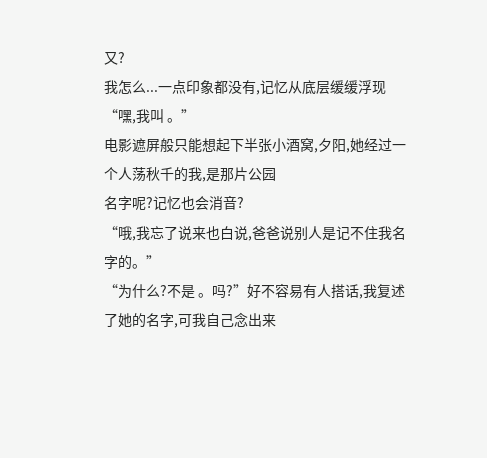又?
我怎么...一点印象都没有,记忆从底层缓缓浮现
“嘿,我叫 。”
电影遮屏般只能想起下半张小酒窝,夕阳,她经过一个人荡秋千的我,是那片公园
名字呢?记忆也会消音?
“哦,我忘了说来也白说,爸爸说别人是记不住我名字的。”
“为什么?不是 。吗?”好不容易有人搭话,我复述了她的名字,可我自己念出来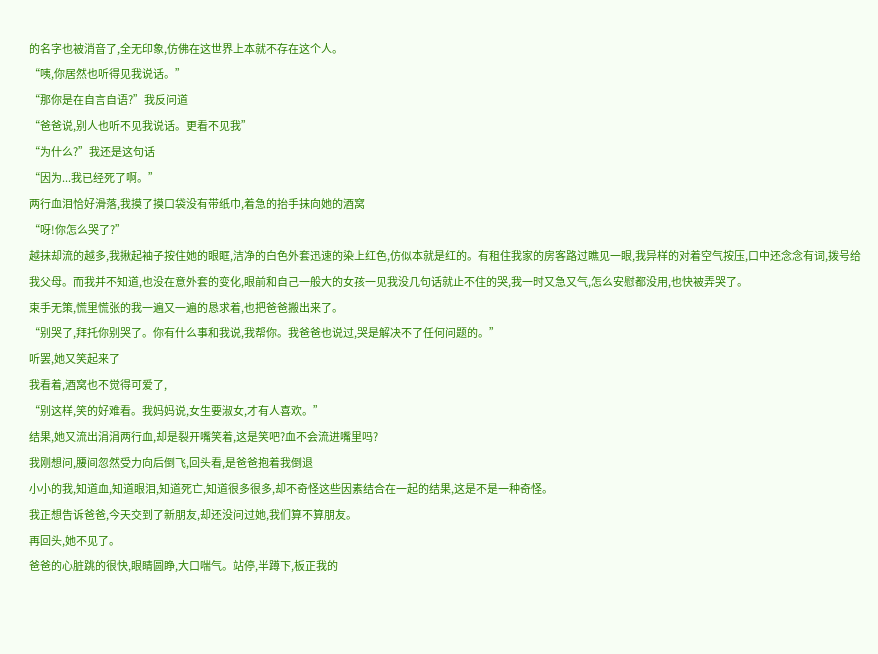的名字也被消音了,全无印象,仿佛在这世界上本就不存在这个人。
“咦,你居然也听得见我说话。”
“那你是在自言自语?”我反问道
“爸爸说,别人也听不见我说话。更看不见我”
“为什么?”我还是这句话
“因为...我已经死了啊。”
两行血泪恰好滑落,我摸了摸口袋没有带纸巾,着急的抬手抹向她的酒窝
“呀!你怎么哭了?”
越抹却流的越多,我揪起袖子按住她的眼眶,洁净的白色外套迅速的染上红色,仿似本就是红的。有租住我家的房客路过瞧见一眼,我异样的对着空气按压,口中还念念有词,拨号给我父母。而我并不知道,也没在意外套的变化,眼前和自己一般大的女孩一见我没几句话就止不住的哭,我一时又急又气,怎么安慰都没用,也快被弄哭了。
束手无策,慌里慌张的我一遍又一遍的恳求着,也把爸爸搬出来了。
“别哭了,拜托你别哭了。你有什么事和我说,我帮你。我爸爸也说过,哭是解决不了任何问题的。”
听罢,她又笑起来了
我看着,酒窝也不觉得可爱了,
“别这样,笑的好难看。我妈妈说,女生要淑女,才有人喜欢。”
结果,她又流出涓涓两行血,却是裂开嘴笑着,这是笑吧?血不会流进嘴里吗?
我刚想问,腰间忽然受力向后倒飞,回头看,是爸爸抱着我倒退
小小的我,知道血,知道眼泪,知道死亡,知道很多很多,却不奇怪这些因素结合在一起的结果,这是不是一种奇怪。
我正想告诉爸爸,今天交到了新朋友,却还没问过她,我们算不算朋友。
再回头,她不见了。
爸爸的心脏跳的很快,眼睛圆睁,大口喘气。站停,半蹲下,板正我的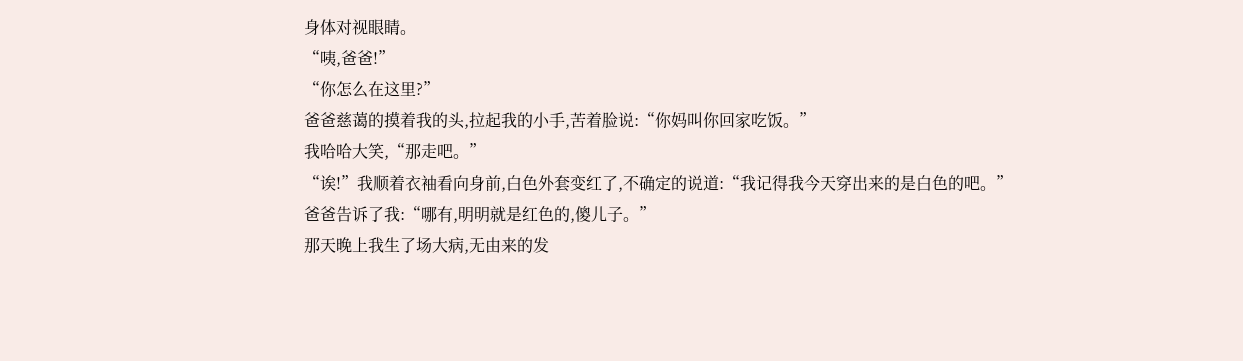身体对视眼睛。
“咦,爸爸!”
“你怎么在这里?”
爸爸慈蔼的摸着我的头,拉起我的小手,苦着脸说:“你妈叫你回家吃饭。”
我哈哈大笑,“那走吧。”
“诶!”我顺着衣袖看向身前,白色外套变红了,不确定的说道:“我记得我今天穿出来的是白色的吧。”
爸爸告诉了我:“哪有,明明就是红色的,傻儿子。”
那天晚上我生了场大病,无由来的发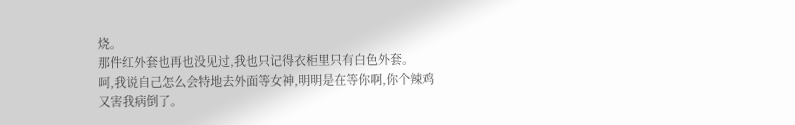烧。
那件红外套也再也没见过,我也只记得衣柜里只有白色外套。
呵,我说自己怎么会特地去外面等女神,明明是在等你啊,你个辣鸡又害我病倒了。